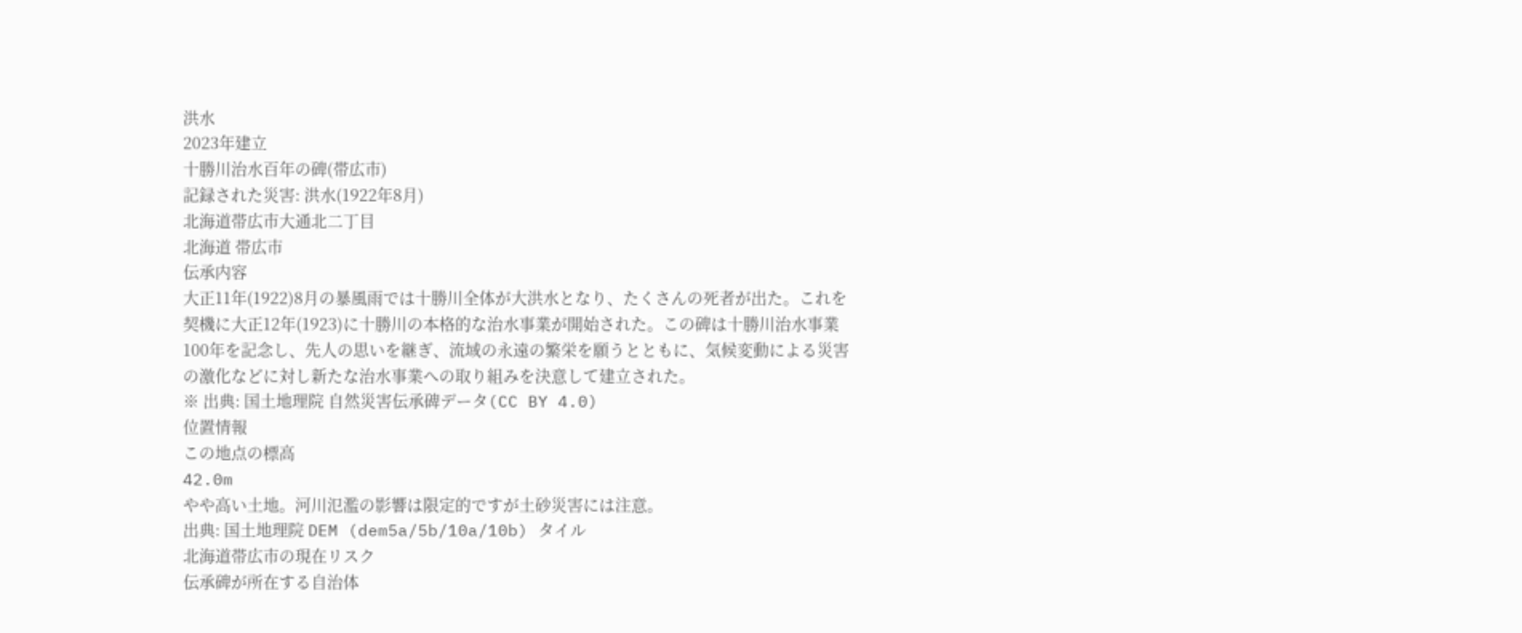洪水
2023年建立
十勝川治水百年の碑(帯広市)
記録された災害: 洪水(1922年8月)
北海道帯広市大通北二丁目
北海道 帯広市
伝承内容
大正11年(1922)8月の暴風雨では十勝川全体が大洪水となり、たくさんの死者が出た。これを契機に大正12年(1923)に十勝川の本格的な治水事業が開始された。この碑は十勝川治水事業100年を記念し、先人の思いを継ぎ、流域の永遠の繁栄を願うとともに、気候変動による災害の激化などに対し新たな治水事業への取り組みを決意して建立された。
※ 出典: 国土地理院 自然災害伝承碑データ(CC BY 4.0)
位置情報
この地点の標高
42.0m
やや高い土地。河川氾濫の影響は限定的ですが土砂災害には注意。
出典: 国土地理院 DEM (dem5a/5b/10a/10b) タイル
北海道帯広市の現在リスク
伝承碑が所在する自治体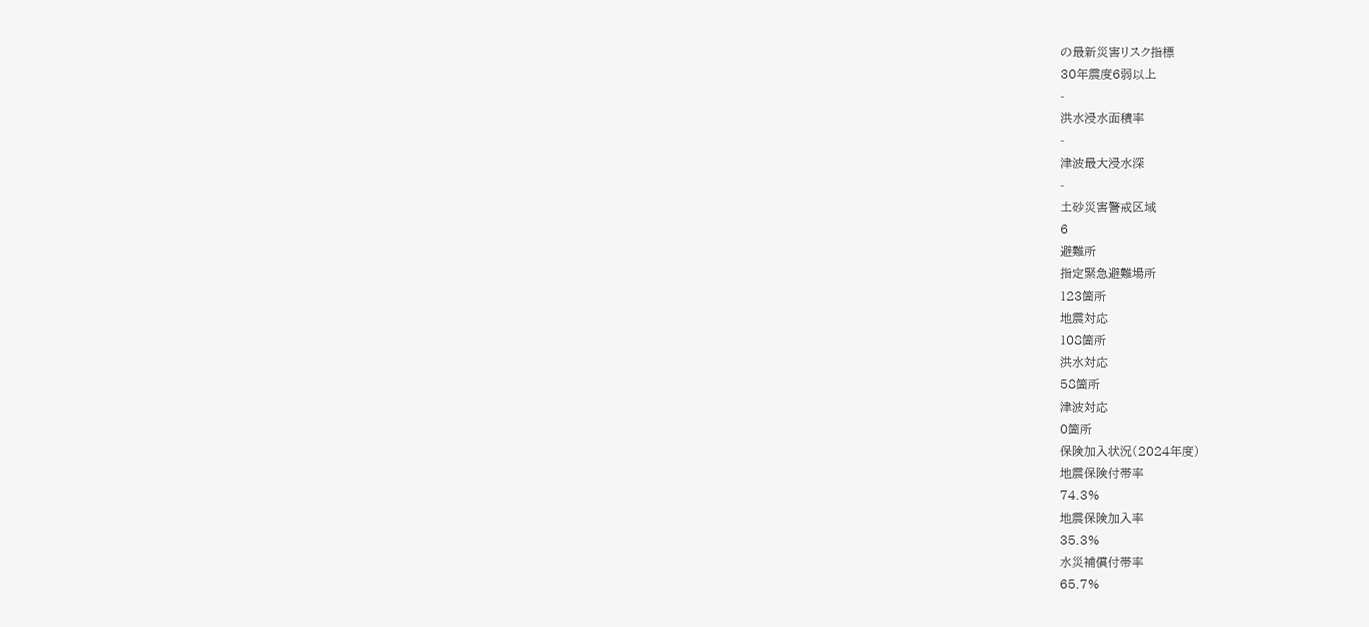の最新災害リスク指標
30年震度6弱以上
-
洪水浸水面積率
-
津波最大浸水深
-
土砂災害警戒区域
6
避難所
指定緊急避難場所
123箇所
地震対応
108箇所
洪水対応
58箇所
津波対応
0箇所
保険加入状況(2024年度)
地震保険付帯率
74.3%
地震保険加入率
35.3%
水災補償付帯率
65.7%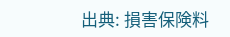出典: 損害保険料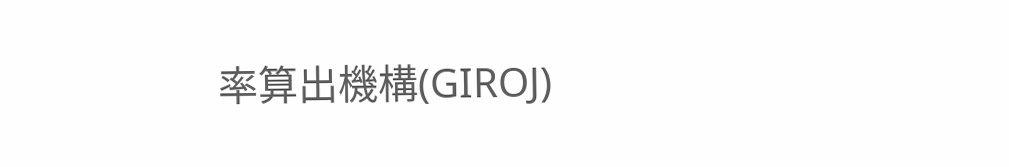率算出機構(GIROJ)